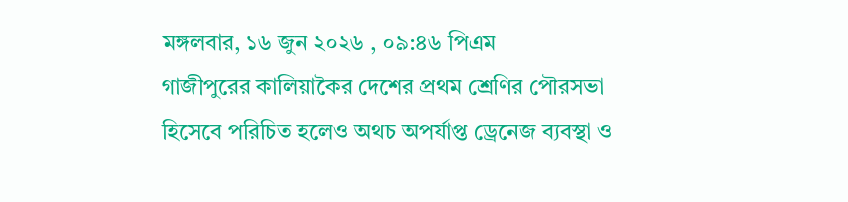মঙ্গলবার, ১৬ জুন ২০২৬ , ০৯:৪৬ পিএম
গাজীপুরের কালিয়াকৈর দেশের প্রথম শ্রেণির পৌরসভা হিসেবে পরিচিত হলেও অথচ অপর্যাপ্ত ড্রেনেজ ব্যবস্থা ও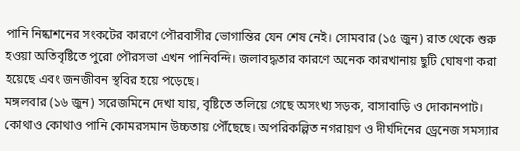পানি নিষ্কাশনের সংকটের কারণে পৌরবাসীর ভোগান্তির যেন শেষ নেই। সোমবার (১৫ জুন) রাত থেকে শুরু হওয়া অতিবৃষ্টিতে পুরো পৌরসভা এখন পানিবন্দি। জলাবদ্ধতার কারণে অনেক কারখানায় ছুটি ঘোষণা করা হয়েছে এবং জনজীবন স্থবির হয়ে পড়েছে।
মঙ্গলবার (১৬ জুন) সরেজমিনে দেখা যায়, বৃষ্টিতে তলিয়ে গেছে অসংখ্য সড়ক, বাসাবাড়ি ও দোকানপাট। কোথাও কোথাও পানি কোমরসমান উচ্চতায় পৌঁছেছে। অপরিকল্পিত নগরায়ণ ও দীর্ঘদিনের ড্রেনেজ সমস্যার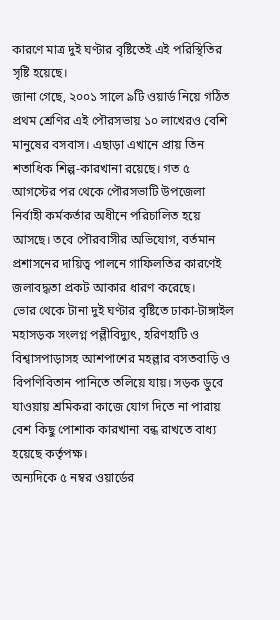কারণে মাত্র দুই ঘণ্টার বৃষ্টিতেই এই পরিস্থিতির সৃষ্টি হয়েছে।
জানা গেছে, ২০০১ সালে ৯টি ওয়ার্ড নিয়ে গঠিত প্রথম শ্রেণির এই পৌরসভায় ১০ লাখেরও বেশি মানুষের বসবাস। এছাড়া এখানে প্রায় তিন শতাধিক শিল্প-কারখানা রয়েছে। গত ৫ আগস্টের পর থেকে পৌরসভাটি উপজেলা নির্বাহী কর্মকর্তার অধীনে পরিচালিত হয়ে আসছে। তবে পৌরবাসীর অভিযোগ, বর্তমান প্রশাসনের দায়িত্ব পালনে গাফিলতির কারণেই জলাবদ্ধতা প্রকট আকার ধারণ করেছে।
ভোর থেকে টানা দুই ঘণ্টার বৃষ্টিতে ঢাকা-টাঙ্গাইল মহাসড়ক সংলগ্ন পল্লীবিদ্যুৎ, হরিণহাটি ও বিশ্বাসপাড়াসহ আশপাশের মহল্লার বসতবাড়ি ও বিপণিবিতান পানিতে তলিয়ে যায়। সড়ক ডুবে যাওয়ায় শ্রমিকরা কাজে যোগ দিতে না পারায় বেশ কিছু পোশাক কারখানা বন্ধ রাখতে বাধ্য হয়েছে কর্তৃপক্ষ।
অন্যদিকে ৫ নম্বর ওয়ার্ডের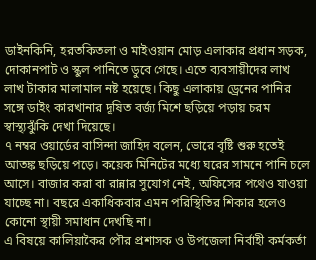ডাইনকিনি, হরতকিতলা ও মাইওয়ান মোড় এলাকার প্রধান সড়ক, দোকানপাট ও স্কুল পানিতে ডুবে গেছে। এতে ব্যবসায়ীদের লাখ লাখ টাকার মালামাল নষ্ট হয়েছে। কিছু এলাকায় ড্রেনের পানির সঙ্গে ডাইং কারখানার দূষিত বর্জ্য মিশে ছড়িয়ে পড়ায় চরম স্বাস্থ্যঝুঁকি দেখা দিয়েছে।
৭ নম্বর ওয়ার্ডের বাসিন্দা জাহিদ বলেন, ভোরে বৃষ্টি শুরু হতেই আতঙ্ক ছড়িয়ে পড়ে। কয়েক মিনিটের মধ্যে ঘরের সামনে পানি চলে আসে। বাজার করা বা রান্নার সুযোগ নেই, অফিসের পথেও যাওয়া যাচ্ছে না। বছরে একাধিকবার এমন পরিস্থিতির শিকার হলেও কোনো স্থায়ী সমাধান দেখছি না।
এ বিষয়ে কালিয়াকৈর পৌর প্রশাসক ও উপজেলা নির্বাহী কর্মকর্তা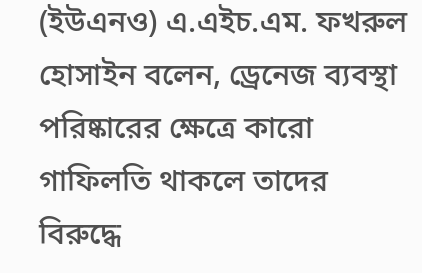(ইউএনও) এ.এইচ.এম. ফখরুল হোসাইন বলেন, ড্রেনেজ ব্যবস্থা পরিষ্কারের ক্ষেত্রে কারো গাফিলতি থাকলে তাদের বিরুদ্ধে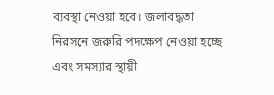ব্যবস্থা নেওয়া হবে। জলাবদ্ধতা নিরসনে জরুরি পদক্ষেপ নেওয়া হচ্ছে এবং সমস্যার স্থায়ী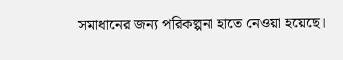সমাধানের জন্য পরিকল্পনা হাতে নেওয়া হয়েছে।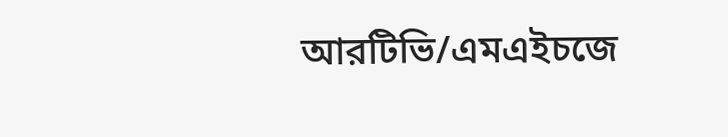আরটিভি/এমএইচজে